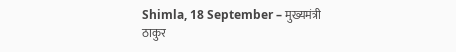Shimla, 18 September – मुख्यमंत्री ठाकुर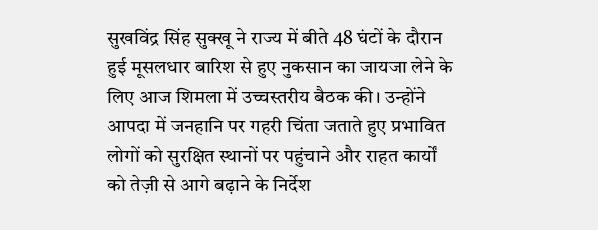सुखविंद्र सिंह सुक्खू ने राज्य में बीते 48 घंटों के दौरान हुई मूसलधार बारिश से हुए नुकसान का जायजा लेने के लिए आज शिमला में उच्चस्तरीय बैठक की। उन्होंने आपदा में जनहानि पर गहरी चिंता जताते हुए प्रभावित लोगों को सुरक्षित स्थानों पर पहुंचाने और राहत कार्यों को तेज़ी से आगे बढ़ाने के निर्देश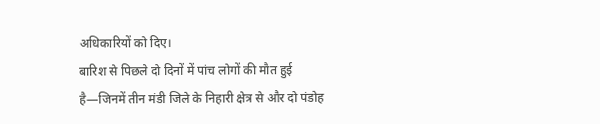अधिकारियों को दिए।
बारिश से पिछले दो दिनों में पांच लोगों की मौत हुई है—जिनमें तीन मंडी जिले के निहारी क्षेत्र से और दो पंडोह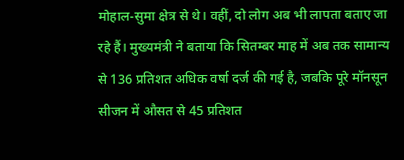मोहाल-सुमा क्षेत्र से थे। वहीं, दो लोग अब भी लापता बताए जा रहे हैं। मुख्यमंत्री ने बताया कि सितम्बर माह में अब तक सामान्य से 136 प्रतिशत अधिक वर्षा दर्ज की गई है, जबकि पूरे मॉनसून सीजन में औसत से 45 प्रतिशत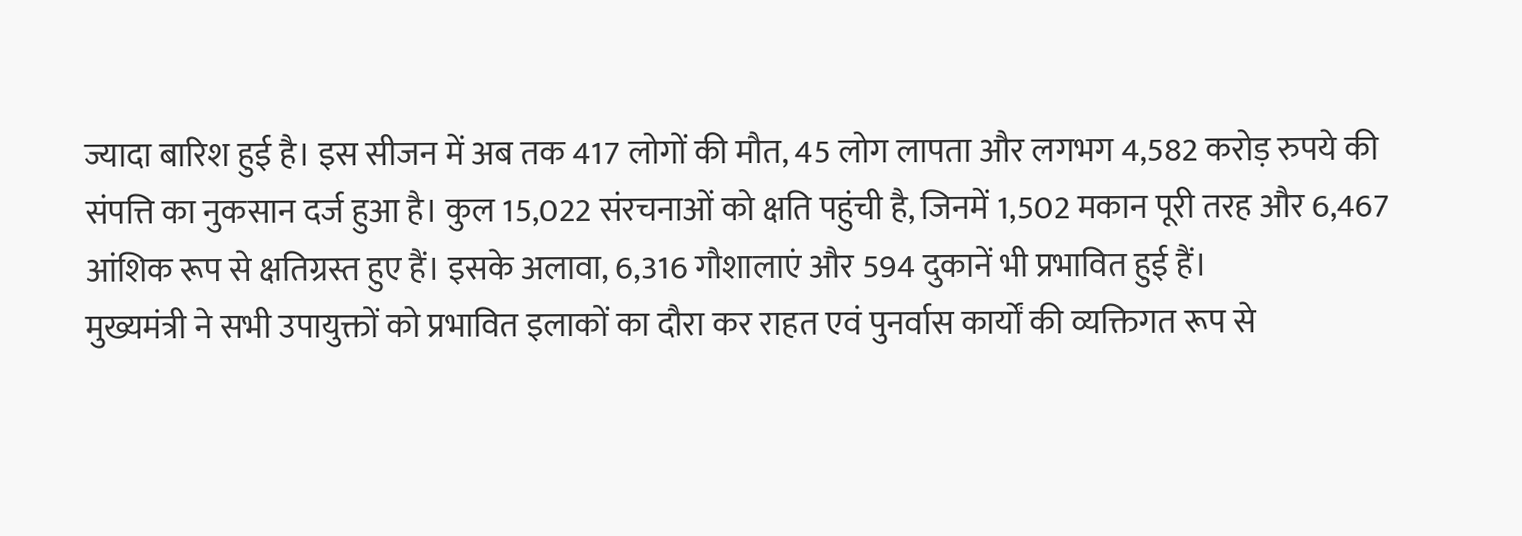ज्यादा बारिश हुई है। इस सीजन में अब तक 417 लोगों की मौत, 45 लोग लापता और लगभग 4,582 करोड़ रुपये की संपत्ति का नुकसान दर्ज हुआ है। कुल 15,022 संरचनाओं को क्षति पहुंची है, जिनमें 1,502 मकान पूरी तरह और 6,467 आंशिक रूप से क्षतिग्रस्त हुए हैं। इसके अलावा, 6,316 गौशालाएं और 594 दुकानें भी प्रभावित हुई हैं।
मुख्यमंत्री ने सभी उपायुक्तों को प्रभावित इलाकों का दौरा कर राहत एवं पुनर्वास कार्यों की व्यक्तिगत रूप से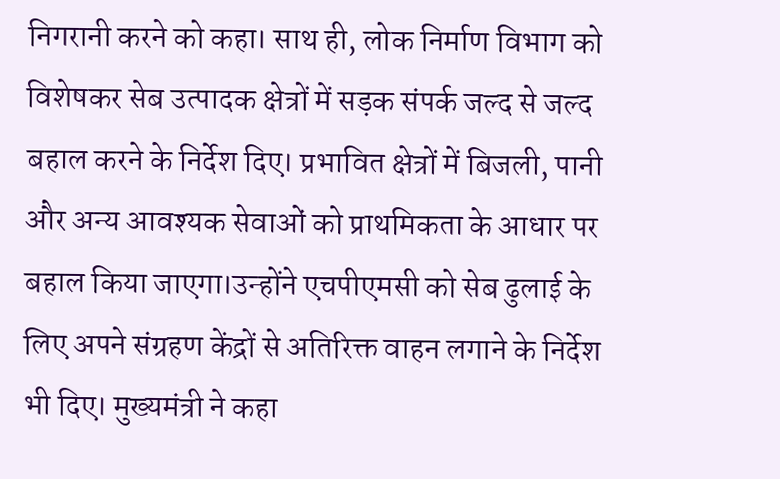निगरानी करने को कहा। साथ ही, लोक निर्माण विभाग को विशेषकर सेब उत्पादक क्षेत्रों में सड़क संपर्क जल्द से जल्द बहाल करने के निर्देश दिए। प्रभावित क्षेत्रों में बिजली, पानी और अन्य आवश्यक सेवाओं को प्राथमिकता के आधार पर बहाल किया जाएगा।उन्होंने एचपीएमसी को सेब ढुलाई के लिए अपने संग्रहण केंद्रों से अतिरिक्त वाहन लगाने के निर्देश भी दिए। मुख्यमंत्री ने कहा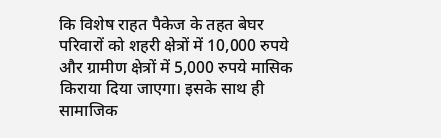कि विशेष राहत पैकेज के तहत बेघर परिवारों को शहरी क्षेत्रों में 10,000 रुपये और ग्रामीण क्षेत्रों में 5,000 रुपये मासिक किराया दिया जाएगा। इसके साथ ही सामाजिक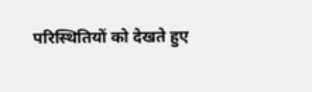परिस्थितियों को देखते हुए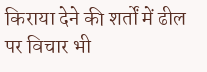किराया देने की शर्तों में ढील पर विचार भी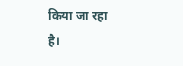किया जा रहा है।